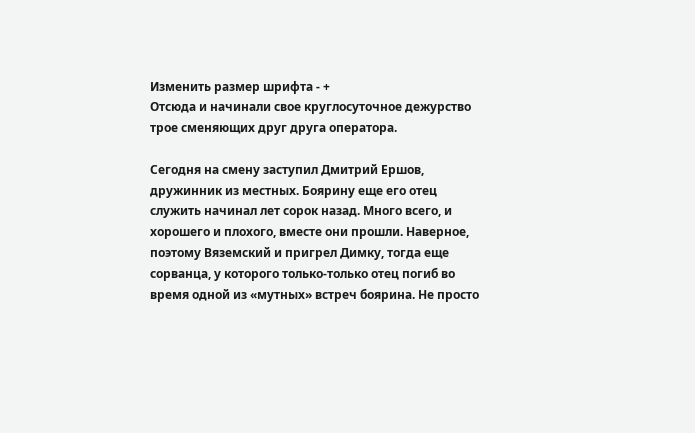Изменить размер шрифта - +
Отсюда и начинали свое круглосуточное дежурство трое сменяющих друг друга оператора.

Сегодня на смену заступил Дмитрий Ершов, дружинник из местных. Боярину еще его отец служить начинал лет сорок назад. Много всего, и хорошего и плохого, вместе они прошли. Наверное, поэтому Вяземский и пригрел Димку, тогда еще сорванца, у которого только-только отец погиб во время одной из «мутных» встреч боярина. Не просто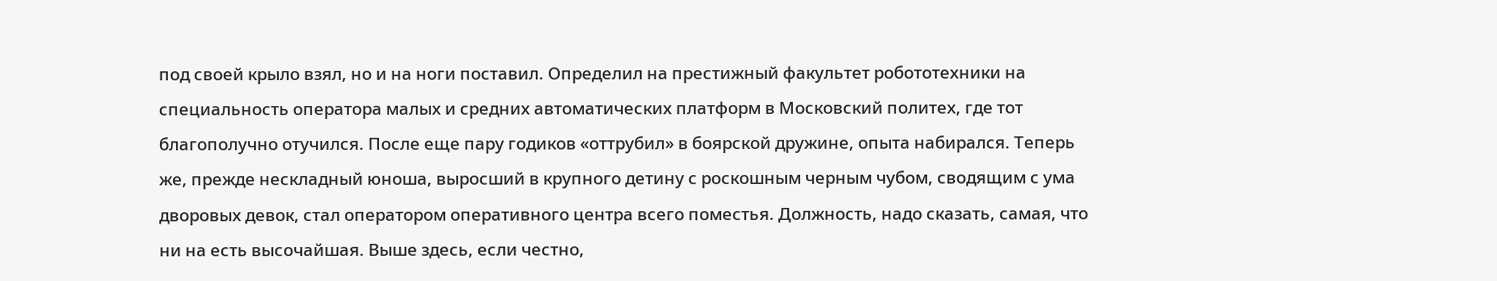под своей крыло взял, но и на ноги поставил. Определил на престижный факультет робототехники на специальность оператора малых и средних автоматических платформ в Московский политех, где тот благополучно отучился. После еще пару годиков «оттрубил» в боярской дружине, опыта набирался. Теперь же, прежде нескладный юноша, выросший в крупного детину с роскошным черным чубом, сводящим с ума дворовых девок, стал оператором оперативного центра всего поместья. Должность, надо сказать, самая, что ни на есть высочайшая. Выше здесь, если честно,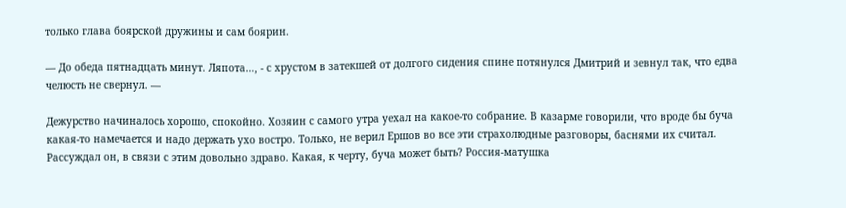только глава боярской дружины и сам боярин.

— До обеда пятнадцать минут. Ляпота…, - с хрустом в затекшей от долгого сидения спине потянулся Дмитрий и зевнул так, что едва челюсть не свернул. —

Дежурство начиналось хорошо, спокойно. Хозяин с самого утра уехал на какое-то собрание. В казарме говорили, что вроде бы буча какая-то намечается и надо держать ухо востро. Только, не верил Ершов во все эти страхолюдные разговоры, баснями их считал. Рассуждал он, в связи с этим довольно здраво. Какая, к черту, буча может быть? Россия-матушка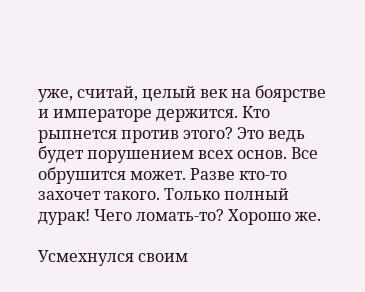уже, считай, целый век на боярстве и императоре держится. Кто рыпнется против этого? Это ведь будет порушением всех основ. Все обрушится может. Разве кто-то захочет такого. Только полный дурак! Чего ломать-то? Хорошо же.

Усмехнулся своим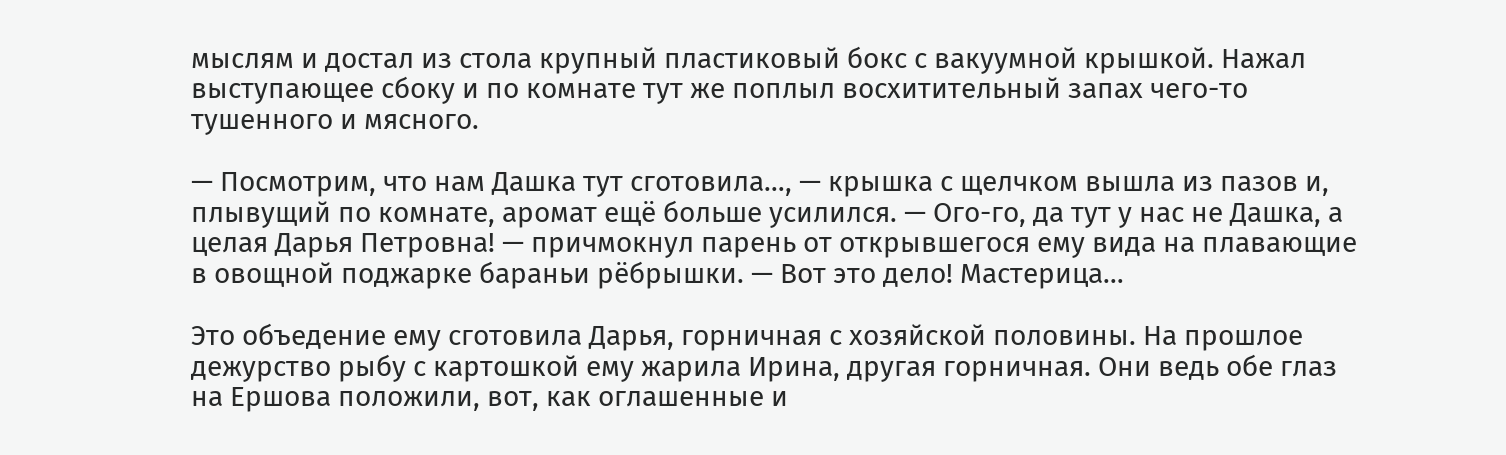мыслям и достал из стола крупный пластиковый бокс с вакуумной крышкой. Нажал выступающее сбоку и по комнате тут же поплыл восхитительный запах чего-то тушенного и мясного.

— Посмотрим, что нам Дашка тут сготовила…, — крышка с щелчком вышла из пазов и, плывущий по комнате, аромат ещё больше усилился. — Ого-го, да тут у нас не Дашка, а целая Дарья Петровна! — причмокнул парень от открывшегося ему вида на плавающие в овощной поджарке бараньи рёбрышки. — Вот это дело! Мастерица…

Это объедение ему сготовила Дарья, горничная с хозяйской половины. На прошлое дежурство рыбу с картошкой ему жарила Ирина, другая горничная. Они ведь обе глаз на Ершова положили, вот, как оглашенные и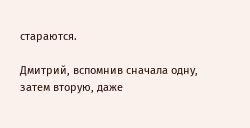стараются.

Дмитрий, вспомнив сначала одну, затем вторую, даже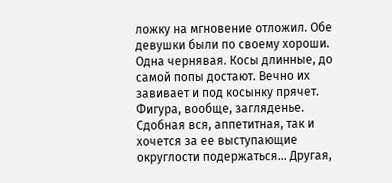ложку на мгновение отложил. Обе девушки были по своему хороши. Одна чернявая. Косы длинные, до самой попы достают. Вечно их завивает и под косынку прячет. Фигура, вообще, загляденье. Сдобная вся, аппетитная, так и хочется за ее выступающие округлости подержаться… Другая,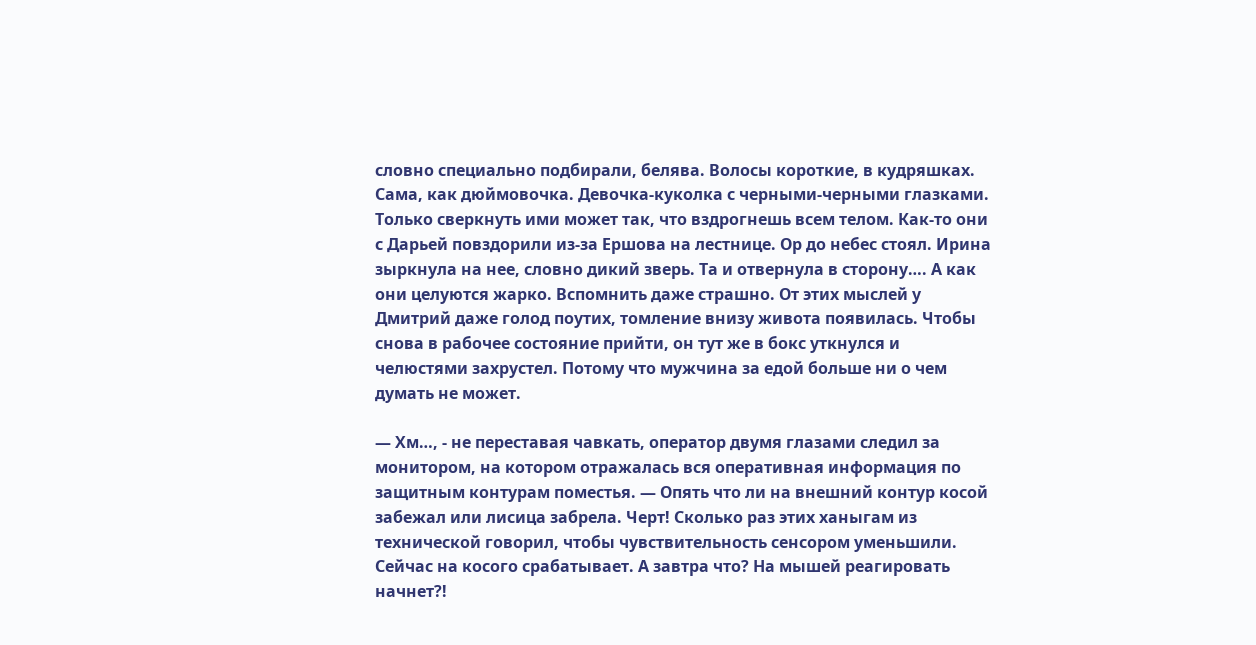словно специально подбирали, белява. Волосы короткие, в кудряшках. Сама, как дюймовочка. Девочка-куколка с черными-черными глазками. Только сверкнуть ими может так, что вздрогнешь всем телом. Как-то они с Дарьей повздорили из-за Ершова на лестнице. Ор до небес стоял. Ирина зыркнула на нее, словно дикий зверь. Та и отвернула в сторону…. А как они целуются жарко. Вспомнить даже страшно. От этих мыслей у Дмитрий даже голод поутих, томление внизу живота появилась. Чтобы снова в рабочее состояние прийти, он тут же в бокс уткнулся и челюстями захрустел. Потому что мужчина за едой больше ни о чем думать не может.

— Хм…, - не переставая чавкать, оператор двумя глазами следил за монитором, на котором отражалась вся оперативная информация по защитным контурам поместья. — Опять что ли на внешний контур косой забежал или лисица забрела. Черт! Сколько раз этих ханыгам из технической говорил, чтобы чувствительность сенсором уменьшили. Сейчас на косого срабатывает. А завтра что? На мышей реагировать начнет?!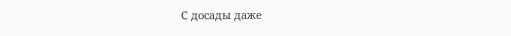С досады даже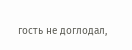гость не доглодал,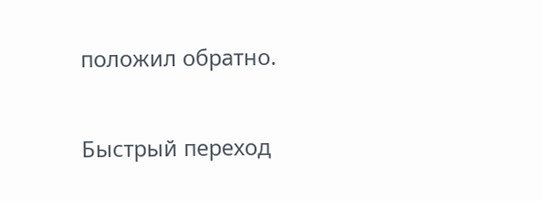положил обратно.

Быстрый переход